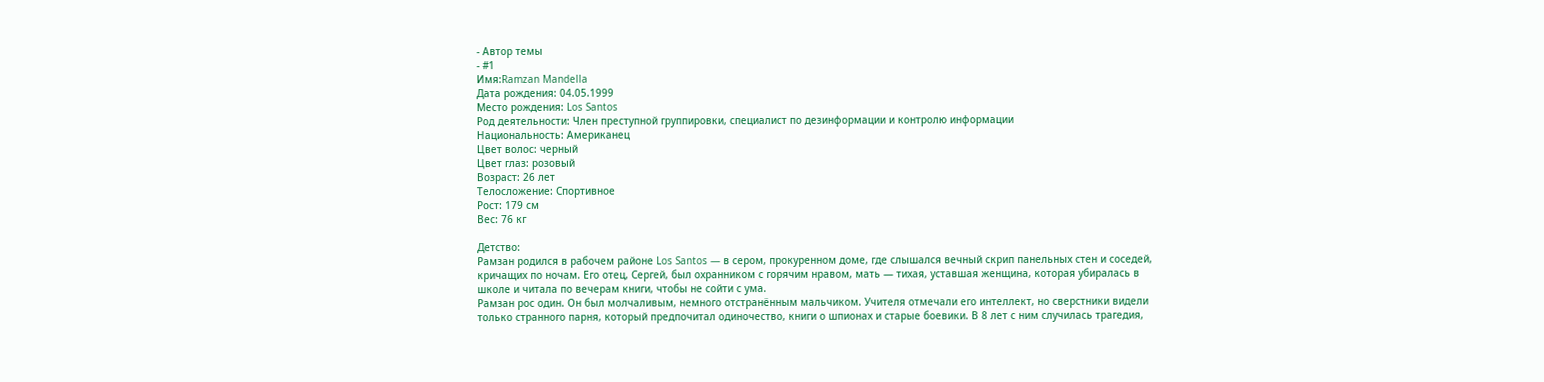- Автор темы
- #1
Имя:Ramzan Mandella
Дата рождения: 04.05.1999
Место рождения: Los Santos
Род деятельности: Член преступной группировки, специалист по дезинформации и контролю информации
Национальность: Американец
Цвет волос: черный
Цвет глаз: розовый
Возраст: 26 лет
Телосложение: Спортивное
Рост: 179 см
Вес: 76 кг

Детство:
Рамзан родился в рабочем районе Los Santos — в сером, прокуренном доме, где слышался вечный скрип панельных стен и соседей, кричащих по ночам. Его отец, Сергей, был охранником с горячим нравом, мать — тихая, уставшая женщина, которая убиралась в школе и читала по вечерам книги, чтобы не сойти с ума.
Рамзан рос один. Он был молчаливым, немного отстранённым мальчиком. Учителя отмечали его интеллект, но сверстники видели только странного парня, который предпочитал одиночество, книги о шпионах и старые боевики. В 8 лет с ним случилась трагедия,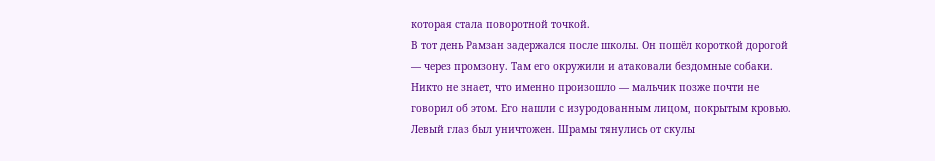которая стала поворотной точкой.
В тот день Рамзан задержался после школы. Он пошёл короткой дорогой — через промзону. Там его окружили и атаковали бездомные собаки. Никто не знает, что именно произошло — мальчик позже почти не говорил об этом. Его нашли с изуродованным лицом, покрытым кровью. Левый глаз был уничтожен. Шрамы тянулись от скулы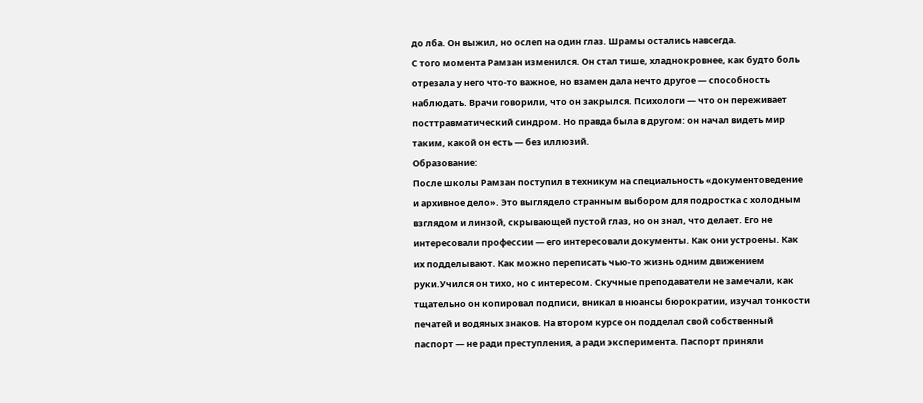до лба. Он выжил, но ослеп на один глаз. Шрамы остались навсегда.
С того момента Рамзан изменился. Он стал тише, хладнокровнее, как будто боль отрезала у него что-то важное, но взамен дала нечто другое — способность наблюдать. Врачи говорили, что он закрылся. Психологи — что он переживает посттравматический синдром. Но правда была в другом: он начал видеть мир таким, какой он есть — без иллюзий.
Образование:
После школы Рамзан поступил в техникум на специальность «документоведение и архивное дело». Это выглядело странным выбором для подростка с холодным взглядом и линзой, скрывающей пустой глаз, но он знал, что делает. Его не интересовали профессии — его интересовали документы. Как они устроены. Как их подделывают. Как можно переписать чью-то жизнь одним движением руки.Учился он тихо, но с интересом. Скучные преподаватели не замечали, как тщательно он копировал подписи, вникал в нюансы бюрократии, изучал тонкости печатей и водяных знаков. На втором курсе он подделал свой собственный паспорт — не ради преступления, а ради эксперимента. Паспорт приняли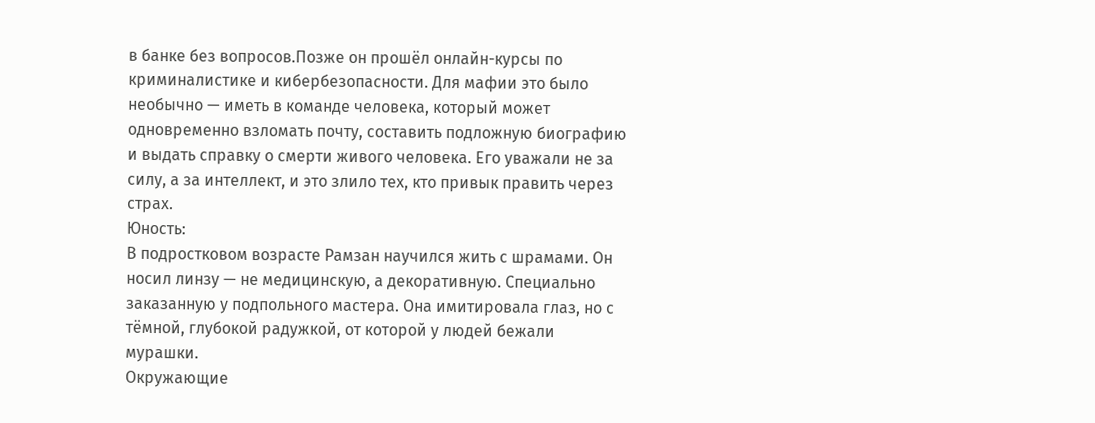в банке без вопросов.Позже он прошёл онлайн-курсы по криминалистике и кибербезопасности. Для мафии это было необычно — иметь в команде человека, который может одновременно взломать почту, составить подложную биографию и выдать справку о смерти живого человека. Его уважали не за силу, а за интеллект, и это злило тех, кто привык править через страх.
Юность:
В подростковом возрасте Рамзан научился жить с шрамами. Он носил линзу — не медицинскую, а декоративную. Специально заказанную у подпольного мастера. Она имитировала глаз, но с тёмной, глубокой радужкой, от которой у людей бежали мурашки.
Окружающие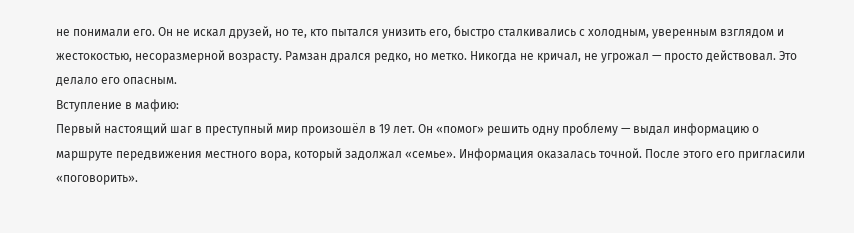не понимали его. Он не искал друзей, но те, кто пытался унизить его, быстро сталкивались с холодным, уверенным взглядом и жестокостью, несоразмерной возрасту. Рамзан дрался редко, но метко. Никогда не кричал, не угрожал — просто действовал. Это делало его опасным.
Вступление в мафию:
Первый настоящий шаг в преступный мир произошёл в 19 лет. Он «помог» решить одну проблему — выдал информацию о маршруте передвижения местного вора, который задолжал «семье». Информация оказалась точной. После этого его пригласили «поговорить».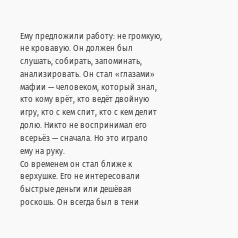Ему предложили работу: не громкую, не кровавую. Он должен был слушать, собирать, запоминать, анализировать. Он стал «глазами» мафии — человеком, который знал, кто кому врёт, кто ведёт двойную игру, кто с кем спит, кто с кем делит долю. Никто не воспринимал его всерьёз — сначала. Но это играло ему на руку.
Со временем он стал ближе к верхушке. Его не интересовали быстрые деньги или дешёвая роскошь. Он всегда был в тени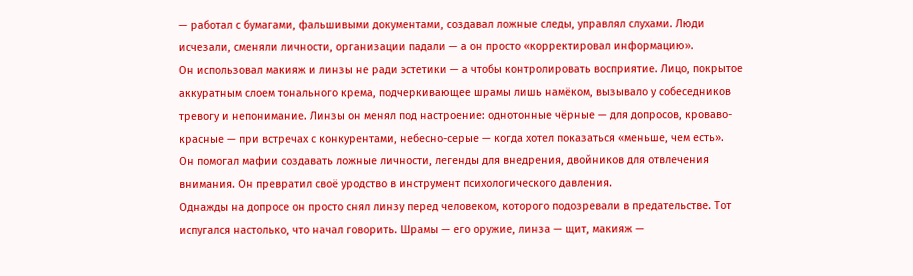— работал с бумагами, фальшивыми документами, создавал ложные следы, управлял слухами. Люди исчезали, сменяли личности, организации падали — а он просто «корректировал информацию».
Он использовал макияж и линзы не ради эстетики — а чтобы контролировать восприятие. Лицо, покрытое аккуратным слоем тонального крема, подчеркивающее шрамы лишь намёком, вызывало у собеседников тревогу и непонимание. Линзы он менял под настроение: однотонные чёрные — для допросов, кроваво-красные — при встречах с конкурентами, небесно-серые — когда хотел показаться «меньше, чем есть».
Он помогал мафии создавать ложные личности, легенды для внедрения, двойников для отвлечения внимания. Он превратил своё уродство в инструмент психологического давления.
Однажды на допросе он просто снял линзу перед человеком, которого подозревали в предательстве. Тот испугался настолько, что начал говорить. Шрамы — его оружие, линза — щит, макияж —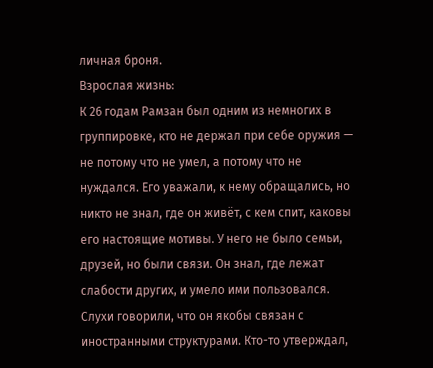личная броня.
Взрослая жизнь:
К 26 годам Рамзан был одним из немногих в группировке, кто не держал при себе оружия — не потому что не умел, а потому что не нуждался. Его уважали, к нему обращались, но никто не знал, где он живёт, с кем спит, каковы его настоящие мотивы. У него не было семьи, друзей, но были связи. Он знал, где лежат слабости других, и умело ими пользовался.
Слухи говорили, что он якобы связан с иностранными структурами. Кто-то утверждал,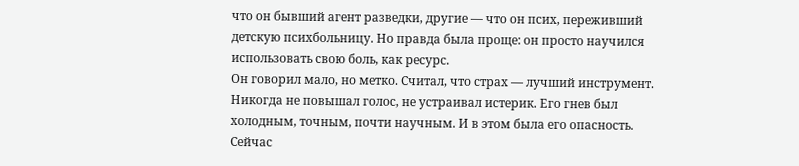что он бывший агент разведки, другие — что он псих, переживший детскую психбольницу. Но правда была проще: он просто научился использовать свою боль, как ресурс.
Он говорил мало, но метко. Считал, что страх — лучший инструмент. Никогда не повышал голос, не устраивал истерик. Его гнев был холодным, точным, почти научным. И в этом была его опасность.
Сейчас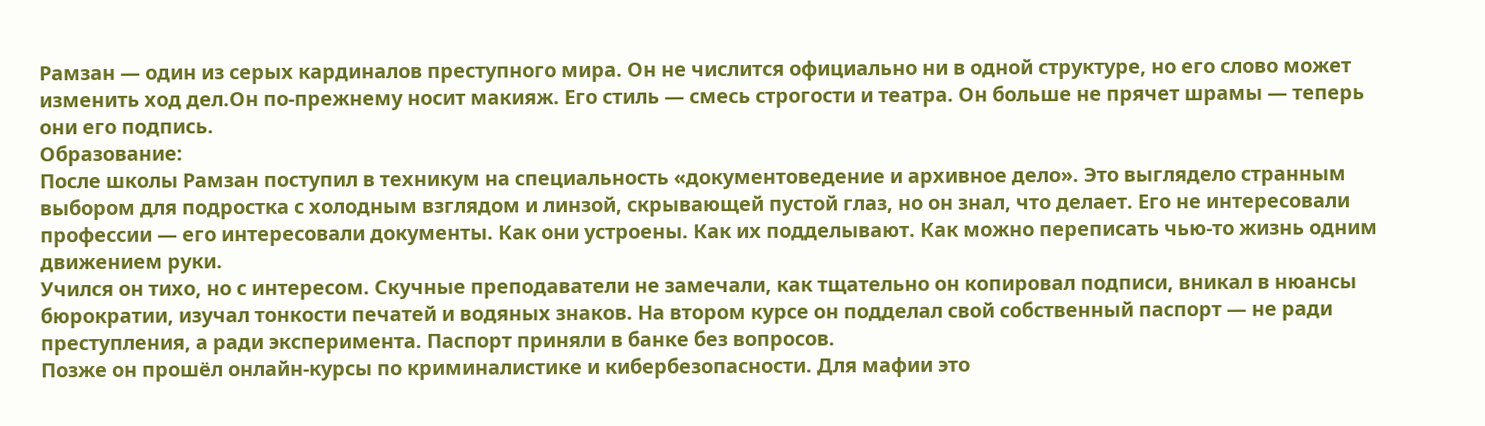Рамзан — один из серых кардиналов преступного мира. Он не числится официально ни в одной структуре, но его слово может изменить ход дел.Он по-прежнему носит макияж. Его стиль — смесь строгости и театра. Он больше не прячет шрамы — теперь они его подпись.
Образование:
После школы Рамзан поступил в техникум на специальность «документоведение и архивное дело». Это выглядело странным выбором для подростка с холодным взглядом и линзой, скрывающей пустой глаз, но он знал, что делает. Его не интересовали профессии — его интересовали документы. Как они устроены. Как их подделывают. Как можно переписать чью-то жизнь одним движением руки.
Учился он тихо, но с интересом. Скучные преподаватели не замечали, как тщательно он копировал подписи, вникал в нюансы бюрократии, изучал тонкости печатей и водяных знаков. На втором курсе он подделал свой собственный паспорт — не ради преступления, а ради эксперимента. Паспорт приняли в банке без вопросов.
Позже он прошёл онлайн-курсы по криминалистике и кибербезопасности. Для мафии это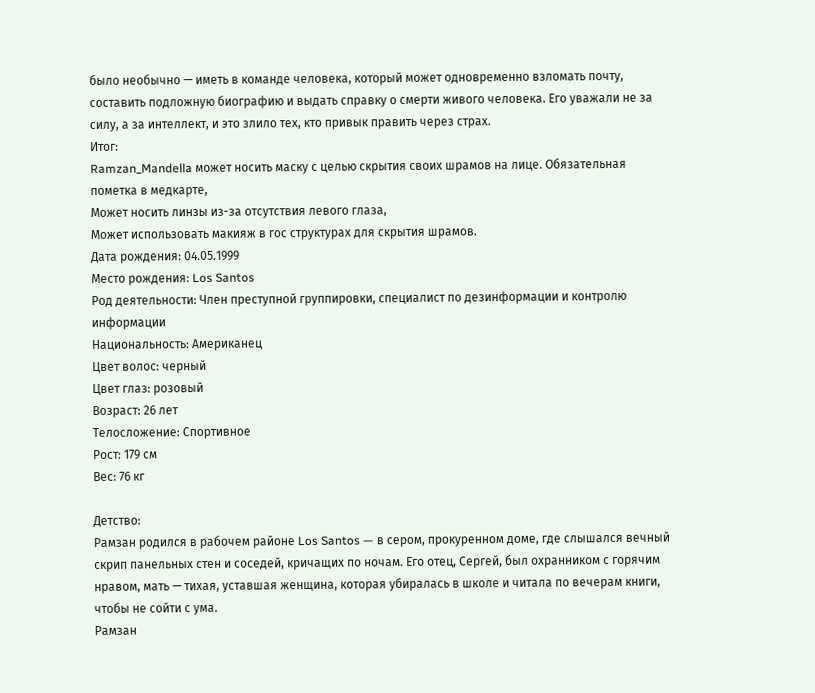было необычно — иметь в команде человека, который может одновременно взломать почту, составить подложную биографию и выдать справку о смерти живого человека. Его уважали не за силу, а за интеллект, и это злило тех, кто привык править через страх.
Итог:
Ramzan_Mandella может носить маску с целью скрытия своих шрамов на лице. Обязательная пометка в медкарте,
Может носить линзы из-за отсутствия левого глаза,
Может использовать макияж в гос структурах для скрытия шрамов.
Дата рождения: 04.05.1999
Место рождения: Los Santos
Род деятельности: Член преступной группировки, специалист по дезинформации и контролю информации
Национальность: Американец
Цвет волос: черный
Цвет глаз: розовый
Возраст: 26 лет
Телосложение: Спортивное
Рост: 179 см
Вес: 76 кг

Детство:
Рамзан родился в рабочем районе Los Santos — в сером, прокуренном доме, где слышался вечный скрип панельных стен и соседей, кричащих по ночам. Его отец, Сергей, был охранником с горячим нравом, мать — тихая, уставшая женщина, которая убиралась в школе и читала по вечерам книги, чтобы не сойти с ума.
Рамзан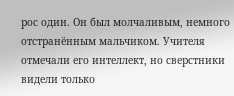рос один. Он был молчаливым, немного отстранённым мальчиком. Учителя отмечали его интеллект, но сверстники видели только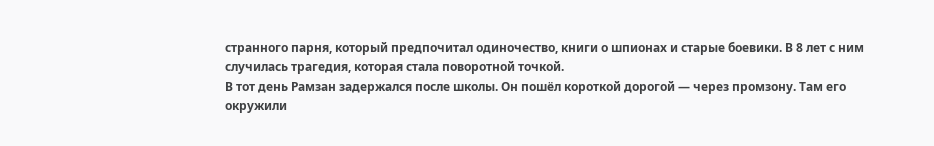странного парня, который предпочитал одиночество, книги о шпионах и старые боевики. В 8 лет с ним случилась трагедия, которая стала поворотной точкой.
В тот день Рамзан задержался после школы. Он пошёл короткой дорогой — через промзону. Там его окружили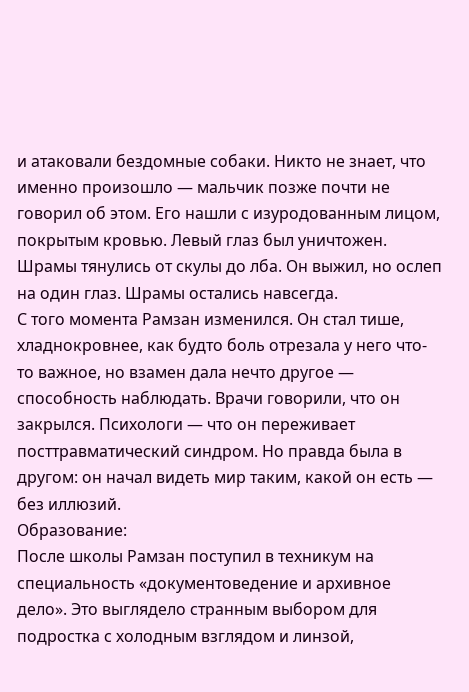и атаковали бездомные собаки. Никто не знает, что именно произошло — мальчик позже почти не говорил об этом. Его нашли с изуродованным лицом, покрытым кровью. Левый глаз был уничтожен. Шрамы тянулись от скулы до лба. Он выжил, но ослеп на один глаз. Шрамы остались навсегда.
С того момента Рамзан изменился. Он стал тише, хладнокровнее, как будто боль отрезала у него что-то важное, но взамен дала нечто другое — способность наблюдать. Врачи говорили, что он закрылся. Психологи — что он переживает посттравматический синдром. Но правда была в другом: он начал видеть мир таким, какой он есть — без иллюзий.
Образование:
После школы Рамзан поступил в техникум на специальность «документоведение и архивное дело». Это выглядело странным выбором для подростка с холодным взглядом и линзой,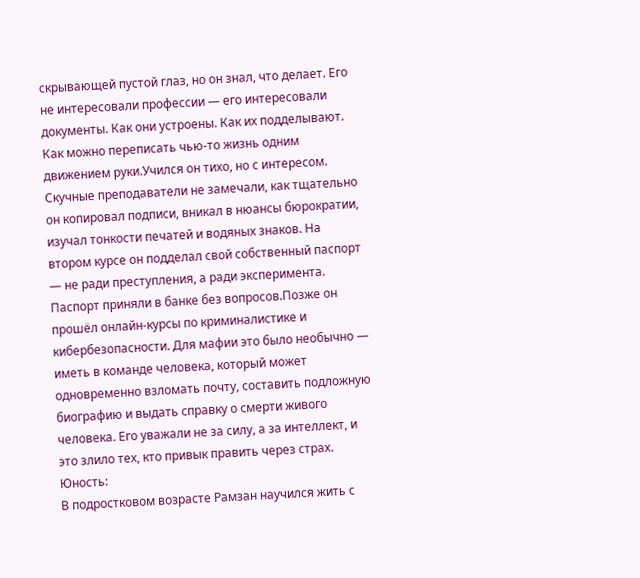скрывающей пустой глаз, но он знал, что делает. Его не интересовали профессии — его интересовали документы. Как они устроены. Как их подделывают. Как можно переписать чью-то жизнь одним движением руки.Учился он тихо, но с интересом. Скучные преподаватели не замечали, как тщательно он копировал подписи, вникал в нюансы бюрократии, изучал тонкости печатей и водяных знаков. На втором курсе он подделал свой собственный паспорт — не ради преступления, а ради эксперимента. Паспорт приняли в банке без вопросов.Позже он прошёл онлайн-курсы по криминалистике и кибербезопасности. Для мафии это было необычно — иметь в команде человека, который может одновременно взломать почту, составить подложную биографию и выдать справку о смерти живого человека. Его уважали не за силу, а за интеллект, и это злило тех, кто привык править через страх.
Юность:
В подростковом возрасте Рамзан научился жить с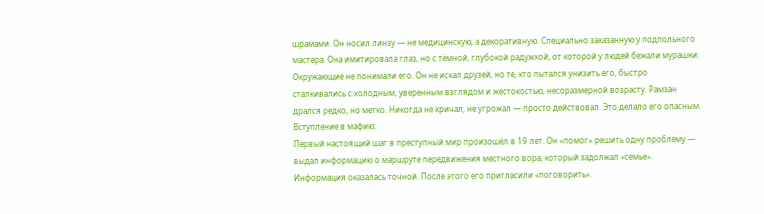шрамами. Он носил линзу — не медицинскую, а декоративную. Специально заказанную у подпольного мастера. Она имитировала глаз, но с тёмной, глубокой радужкой, от которой у людей бежали мурашки.
Окружающие не понимали его. Он не искал друзей, но те, кто пытался унизить его, быстро сталкивались с холодным, уверенным взглядом и жестокостью, несоразмерной возрасту. Рамзан дрался редко, но метко. Никогда не кричал, не угрожал — просто действовал. Это делало его опасным.
Вступление в мафию:
Первый настоящий шаг в преступный мир произошёл в 19 лет. Он «помог» решить одну проблему — выдал информацию о маршруте передвижения местного вора, который задолжал «семье». Информация оказалась точной. После этого его пригласили «поговорить».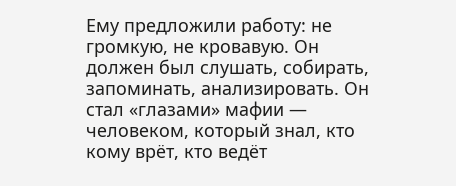Ему предложили работу: не громкую, не кровавую. Он должен был слушать, собирать, запоминать, анализировать. Он стал «глазами» мафии — человеком, который знал, кто кому врёт, кто ведёт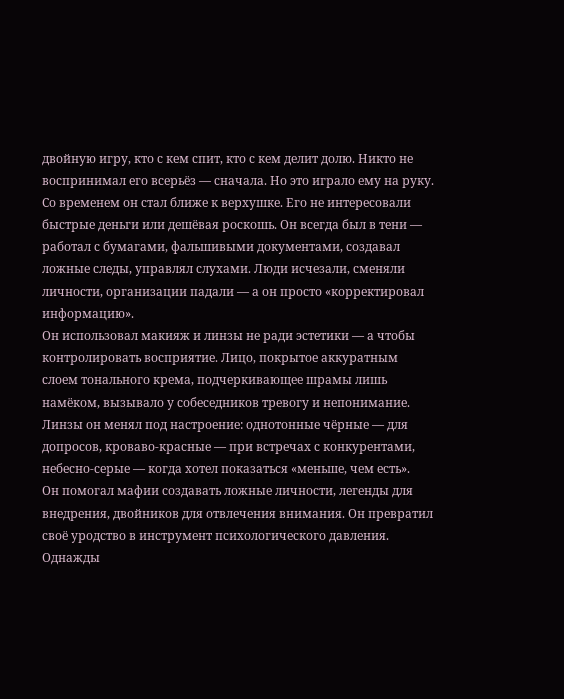двойную игру, кто с кем спит, кто с кем делит долю. Никто не воспринимал его всерьёз — сначала. Но это играло ему на руку.
Со временем он стал ближе к верхушке. Его не интересовали быстрые деньги или дешёвая роскошь. Он всегда был в тени — работал с бумагами, фальшивыми документами, создавал ложные следы, управлял слухами. Люди исчезали, сменяли личности, организации падали — а он просто «корректировал информацию».
Он использовал макияж и линзы не ради эстетики — а чтобы контролировать восприятие. Лицо, покрытое аккуратным слоем тонального крема, подчеркивающее шрамы лишь намёком, вызывало у собеседников тревогу и непонимание. Линзы он менял под настроение: однотонные чёрные — для допросов, кроваво-красные — при встречах с конкурентами, небесно-серые — когда хотел показаться «меньше, чем есть».
Он помогал мафии создавать ложные личности, легенды для внедрения, двойников для отвлечения внимания. Он превратил своё уродство в инструмент психологического давления.
Однажды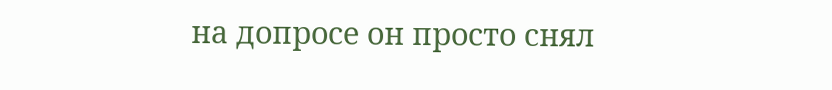на допросе он просто снял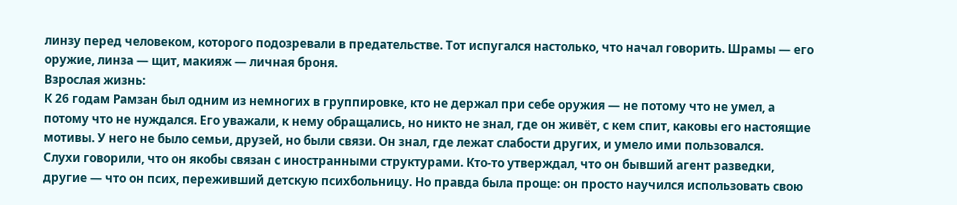линзу перед человеком, которого подозревали в предательстве. Тот испугался настолько, что начал говорить. Шрамы — его оружие, линза — щит, макияж — личная броня.
Взрослая жизнь:
К 26 годам Рамзан был одним из немногих в группировке, кто не держал при себе оружия — не потому что не умел, а потому что не нуждался. Его уважали, к нему обращались, но никто не знал, где он живёт, с кем спит, каковы его настоящие мотивы. У него не было семьи, друзей, но были связи. Он знал, где лежат слабости других, и умело ими пользовался.
Слухи говорили, что он якобы связан с иностранными структурами. Кто-то утверждал, что он бывший агент разведки, другие — что он псих, переживший детскую психбольницу. Но правда была проще: он просто научился использовать свою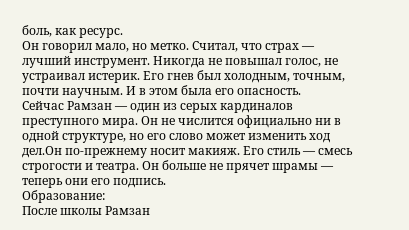боль, как ресурс.
Он говорил мало, но метко. Считал, что страх — лучший инструмент. Никогда не повышал голос, не устраивал истерик. Его гнев был холодным, точным, почти научным. И в этом была его опасность.
Сейчас Рамзан — один из серых кардиналов преступного мира. Он не числится официально ни в одной структуре, но его слово может изменить ход дел.Он по-прежнему носит макияж. Его стиль — смесь строгости и театра. Он больше не прячет шрамы — теперь они его подпись.
Образование:
После школы Рамзан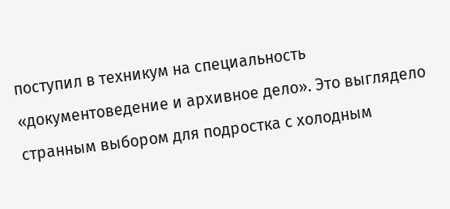поступил в техникум на специальность «документоведение и архивное дело». Это выглядело странным выбором для подростка с холодным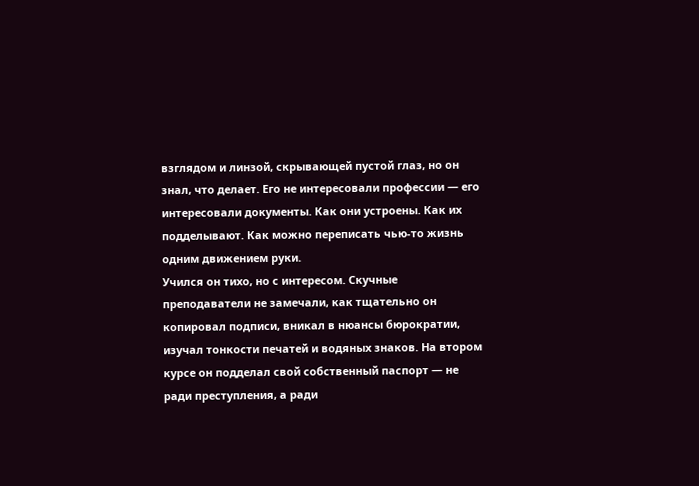взглядом и линзой, скрывающей пустой глаз, но он знал, что делает. Его не интересовали профессии — его интересовали документы. Как они устроены. Как их подделывают. Как можно переписать чью-то жизнь одним движением руки.
Учился он тихо, но с интересом. Скучные преподаватели не замечали, как тщательно он копировал подписи, вникал в нюансы бюрократии, изучал тонкости печатей и водяных знаков. На втором курсе он подделал свой собственный паспорт — не ради преступления, а ради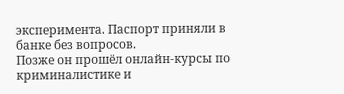эксперимента. Паспорт приняли в банке без вопросов.
Позже он прошёл онлайн-курсы по криминалистике и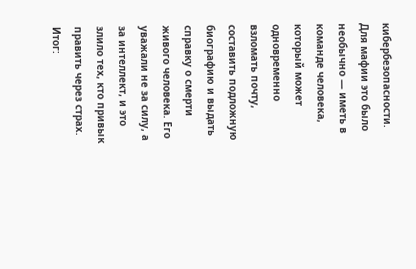кибербезопасности. Для мафии это было необычно — иметь в команде человека, который может одновременно взломать почту, составить подложную биографию и выдать справку о смерти живого человека. Его уважали не за силу, а за интеллект, и это злило тех, кто привык править через страх.
Итог: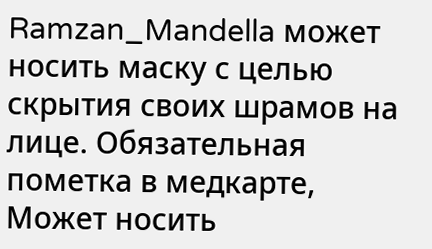Ramzan_Mandella может носить маску с целью скрытия своих шрамов на лице. Обязательная пометка в медкарте,
Может носить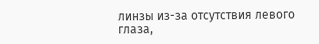линзы из-за отсутствия левого глаза,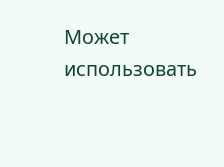Может использовать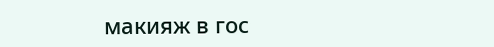макияж в гос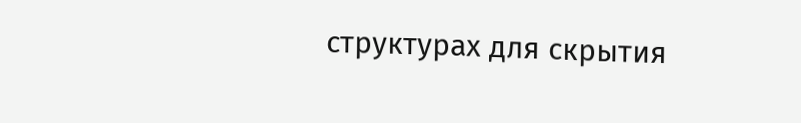структурах для скрытия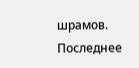шрамов.
Последнее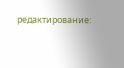редактирование: